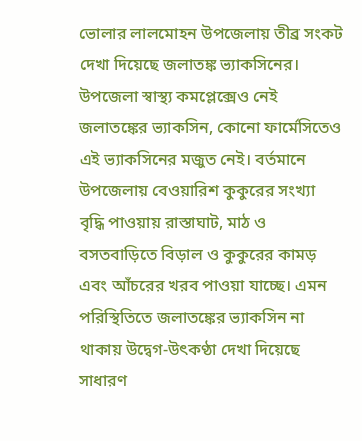ভোলার লালমোহন উপজেলায় তীব্র সংকট দেখা দিয়েছে জলাতঙ্ক ভ্যাকসিনের। উপজেলা স্বাস্থ্য কমপ্লেক্সেও নেই জলাতঙ্কের ভ্যাকসিন, কোনো ফার্মেসিতেও এই ভ্যাকসিনের মজুত নেই। বর্তমানে উপজেলায় বেওয়ারিশ কুকুরের সংখ্যা বৃদ্ধি পাওয়ায় রাস্তাঘাট, মাঠ ও বসতবাড়িতে বিড়াল ও কুকুরের কামড় এবং আঁচরের খরব পাওয়া যাচ্ছে। এমন পরিস্থিতিতে জলাতঙ্কের ভ্যাকসিন না থাকায় উদ্বেগ-উৎকণ্ঠা দেখা দিয়েছে সাধারণ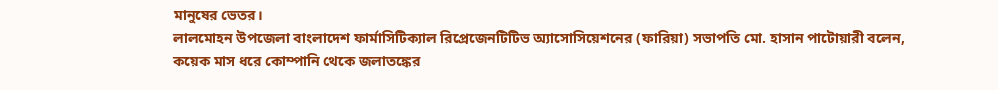মানুষের ভেতর।
লালমোহন উপজেলা বাংলাদেশ ফার্মাসিটিক্যাল রিপ্রেজেনটিটিভ অ্যাসোসিয়েশনের (ফারিয়া) সভাপতি মো. হাসান পাটোয়ারী বলেন, কয়েক মাস ধরে কোম্পানি থেকে জলাতঙ্কের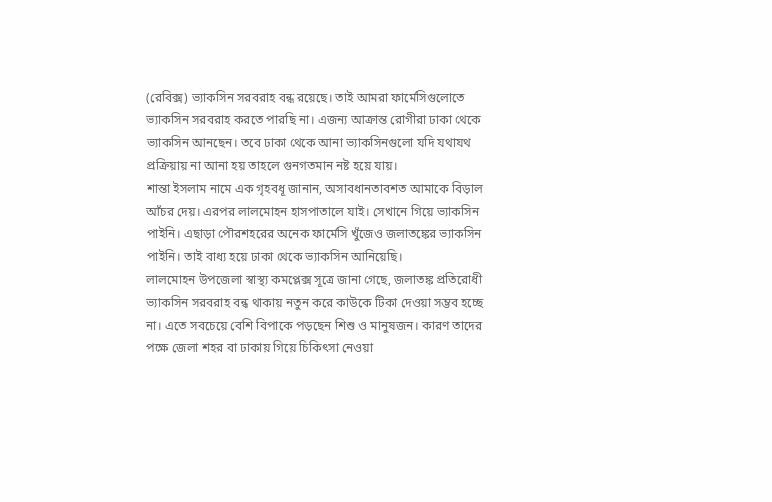(রেবিক্স) ভ্যাকসিন সরবরাহ বন্ধ রয়েছে। তাই আমরা ফার্মেসিগুলোতে ভ্যাকসিন সরবরাহ করতে পারছি না। এজন্য আক্রান্ত রোগীরা ঢাকা থেকে ভ্যাকসিন আনছেন। তবে ঢাকা থেকে আনা ভ্যাকসিনগুলো যদি যথাযথ প্রক্রিয়ায় না আনা হয় তাহলে গুনগতমান নষ্ট হয়ে যায়।
শান্তা ইসলাম নামে এক গৃহবধূ জানান, অসাবধানতাবশত আমাকে বিড়াল আঁচর দেয়। এরপর লালমোহন হাসপাতালে যাই। সেখানে গিয়ে ভ্যাকসিন পাইনি। এছাড়া পৌরশহরের অনেক ফার্মেসি খুঁজেও জলাতঙ্কের ভ্যাকসিন পাইনি। তাই বাধ্য হয়ে ঢাকা থেকে ভ্যাকসিন আনিয়েছি।
লালমোহন উপজেলা স্বাস্থ্য কমপ্লেক্স সূত্রে জানা গেছে, জলাতঙ্ক প্রতিরোধী ভ্যাকসিন সরবরাহ বন্ধ থাকায় নতুন করে কাউকে টিকা দেওয়া সম্ভব হচ্ছে না। এতে সবচেয়ে বেশি বিপাকে পড়ছেন শিশু ও মানুষজন। কারণ তাদের পক্ষে জেলা শহর বা ঢাকায় গিয়ে চিকিৎসা নেওয়া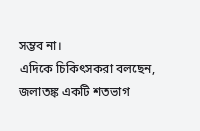সম্ভব না।
এদিকে চিকিৎসকরা বলছেন, জলাতঙ্ক একটি শতভাগ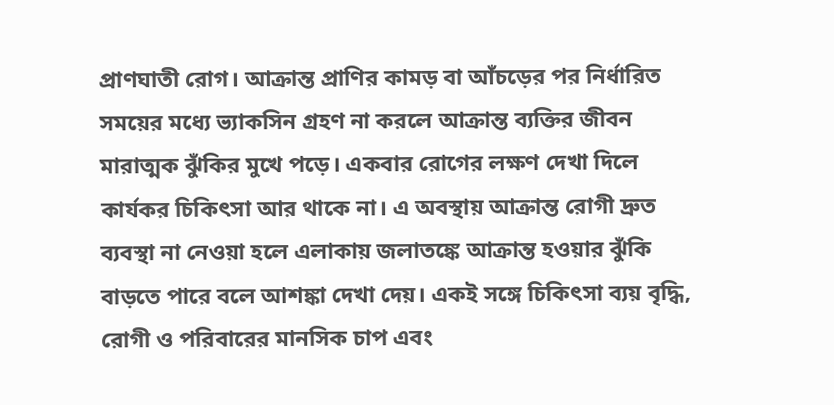প্রাণঘাতী রোগ। আক্রান্ত প্রাণির কামড় বা আঁচড়ের পর নির্ধারিত সময়ের মধ্যে ভ্যাকসিন গ্রহণ না করলে আক্রান্ত ব্যক্তির জীবন মারাত্মক ঝুঁকির মুখে পড়ে। একবার রোগের লক্ষণ দেখা দিলে কার্যকর চিকিৎসা আর থাকে না। এ অবস্থায় আক্রান্ত রোগী দ্রুত ব্যবস্থা না নেওয়া হলে এলাকায় জলাতঙ্কে আক্রান্ত হওয়ার ঝুঁকি বাড়তে পারে বলে আশঙ্কা দেখা দেয়। একই সঙ্গে চিকিৎসা ব্যয় বৃদ্ধি, রোগী ও পরিবারের মানসিক চাপ এবং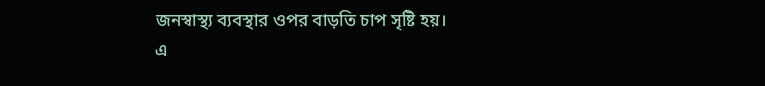জনস্বাস্থ্য ব্যবস্থার ওপর বাড়তি চাপ সৃষ্টি হয়।
এ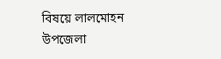বিষয়ে লালমোহন উপজেলা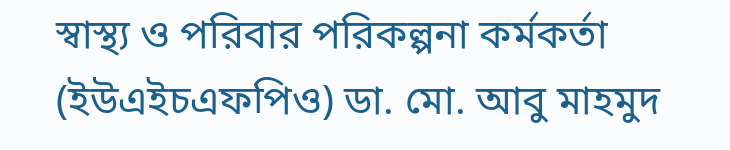স্বাস্থ্য ও পরিবার পরিকল্পনা কর্মকর্তা (ইউএইচএফপিও) ডা. মো. আবু মাহমুদ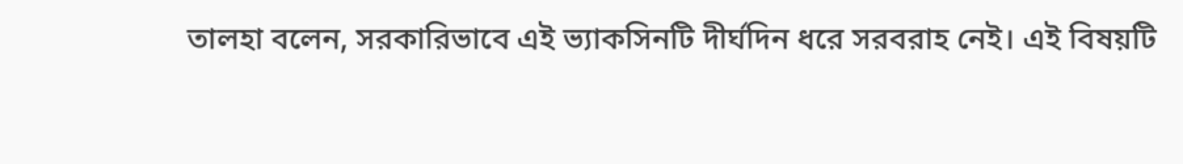তালহা বলেন, সরকারিভাবে এই ভ্যাকসিনটি দীর্ঘদিন ধরে সরবরাহ নেই। এই বিষয়টি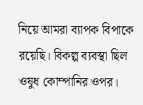নিয়ে আমরা ব্যাপক বিপাকে রয়েছি। বিকল্প ব্যবস্থা ছিল ওষুধ কোম্পানির ওপর।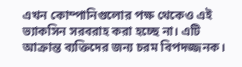এখন কোম্পানিগুলোর পক্ষ থেকেও এই ভ্যাকসিন সরবরাহ করা হচ্ছে না। এটি আক্রান্ত ব্যক্তিদের জন্য চরম বিপদজ্জনক।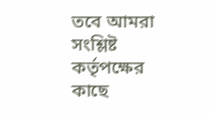তবে আমরা সংশ্লিষ্ট কর্তৃপক্ষের কাছে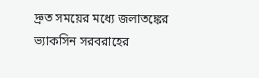দ্রুত সময়ের মধ্যে জলাতঙ্কের ভ্যাকসিন সরবরাহের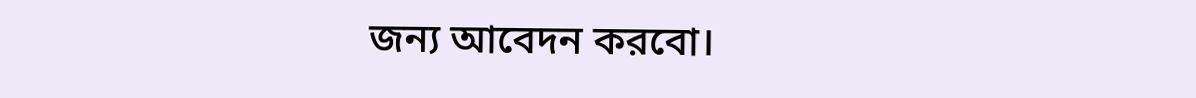জন্য আবেদন করবো।